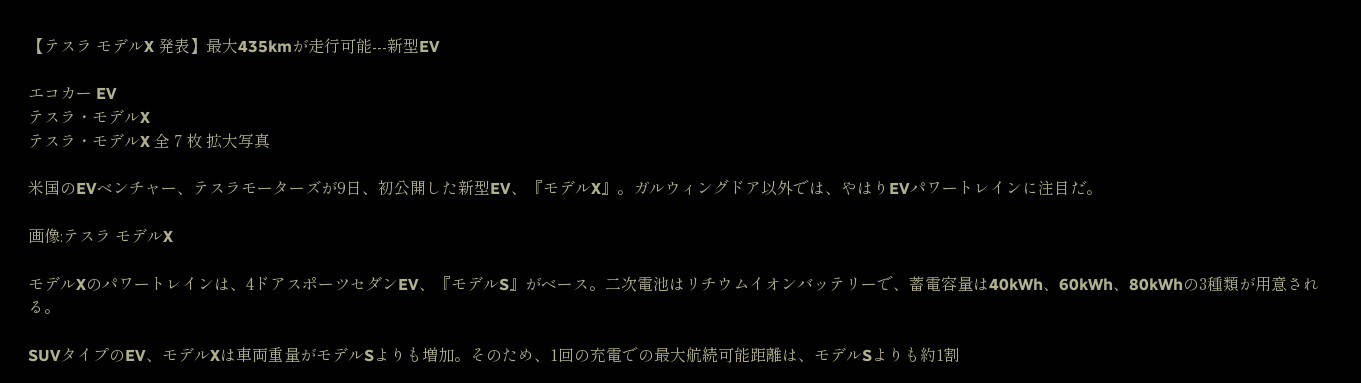【テスラ モデルX 発表】最大435kmが走行可能---新型EV

エコカー EV
テスラ・モデルX
テスラ・モデルX 全 7 枚 拡大写真

米国のEVベンチャー、テスラモーターズが9日、初公開した新型EV、『モデルX』。ガルウィングドア以外では、やはりEVパワートレインに注目だ。

画像:テスラ モデルX

モデルXのパワートレインは、4ドアスポーツセダンEV、『モデルS』がベース。二次電池はリチウムイオンバッテリーで、蓄電容量は40kWh、60kWh、80kWhの3種類が用意される。

SUVタイプのEV、モデルXは車両重量がモデルSよりも増加。そのため、1回の充電での最大航続可能距離は、モデルSよりも約1割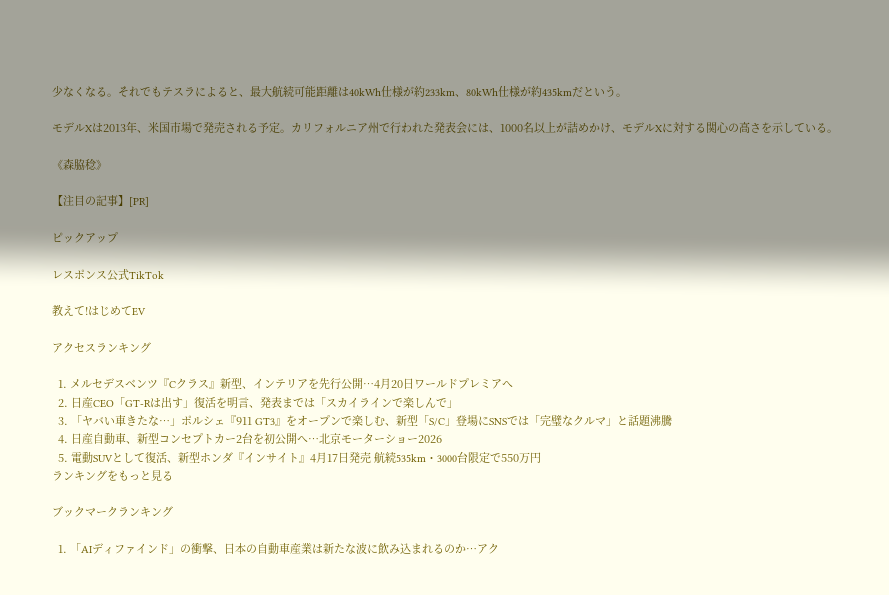少なくなる。それでもテスラによると、最大航続可能距離は40kWh仕様が約233km、80kWh仕様が約435kmだという。

モデルXは2013年、米国市場で発売される予定。カリフォルニア州で行われた発表会には、1000名以上が詰めかけ、モデルXに対する関心の高さを示している。

《森脇稔》

【注目の記事】[PR]

ピックアップ

レスポンス公式TikTok

教えて!はじめてEV

アクセスランキング

  1. メルセデスベンツ『Cクラス』新型、インテリアを先行公開…4月20日ワールドプレミアへ
  2. 日産CEO「GT-Rは出す」復活を明言、発表までは「スカイラインで楽しんで」
  3. 「ヤバい車きたな…」ポルシェ『911 GT3』をオープンで楽しむ、新型「S/C」登場にSNSでは「完璧なクルマ」と話題沸騰
  4. 日産自動車、新型コンセプトカー2台を初公開へ…北京モーターショー2026
  5. 電動SUVとして復活、新型ホンダ『インサイト』4月17日発売 航続535km・3000台限定で550万円
ランキングをもっと見る

ブックマークランキング

  1. 「AIディファインド」の衝撃、日本の自動車産業は新たな波に飲み込まれるのか…アク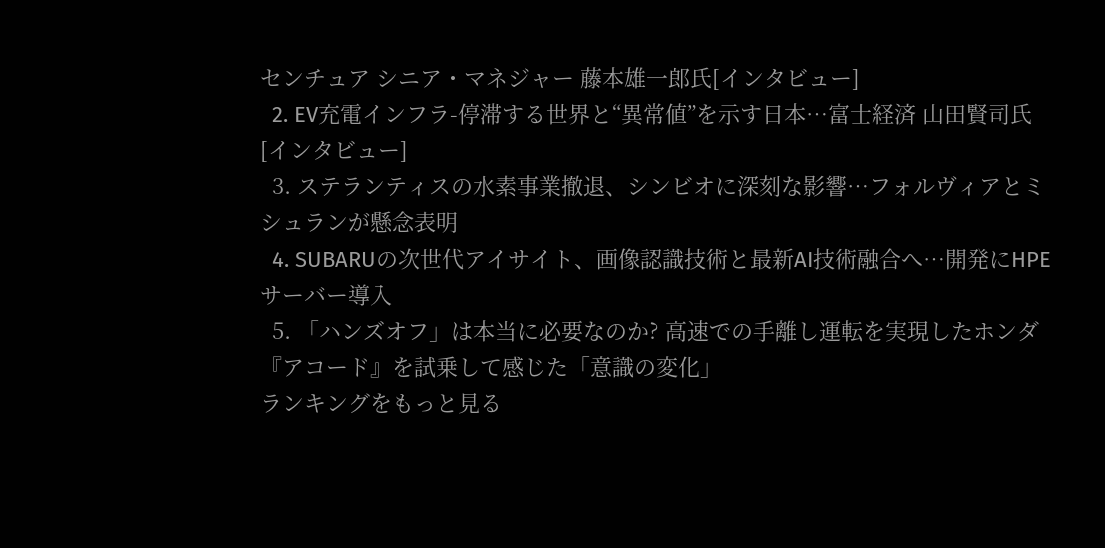センチュア シニア・マネジャー 藤本雄一郎氏[インタビュー]
  2. EV充電インフラ-停滞する世界と“異常値”を示す日本…富士経済 山田賢司氏[インタビュー]
  3. ステランティスの水素事業撤退、シンビオに深刻な影響…フォルヴィアとミシュランが懸念表明
  4. SUBARUの次世代アイサイト、画像認識技術と最新AI技術融合へ…開発にHPEサーバー導入
  5. 「ハンズオフ」は本当に必要なのか? 高速での手離し運転を実現したホンダ『アコード』を試乗して感じた「意識の変化」
ランキングをもっと見る